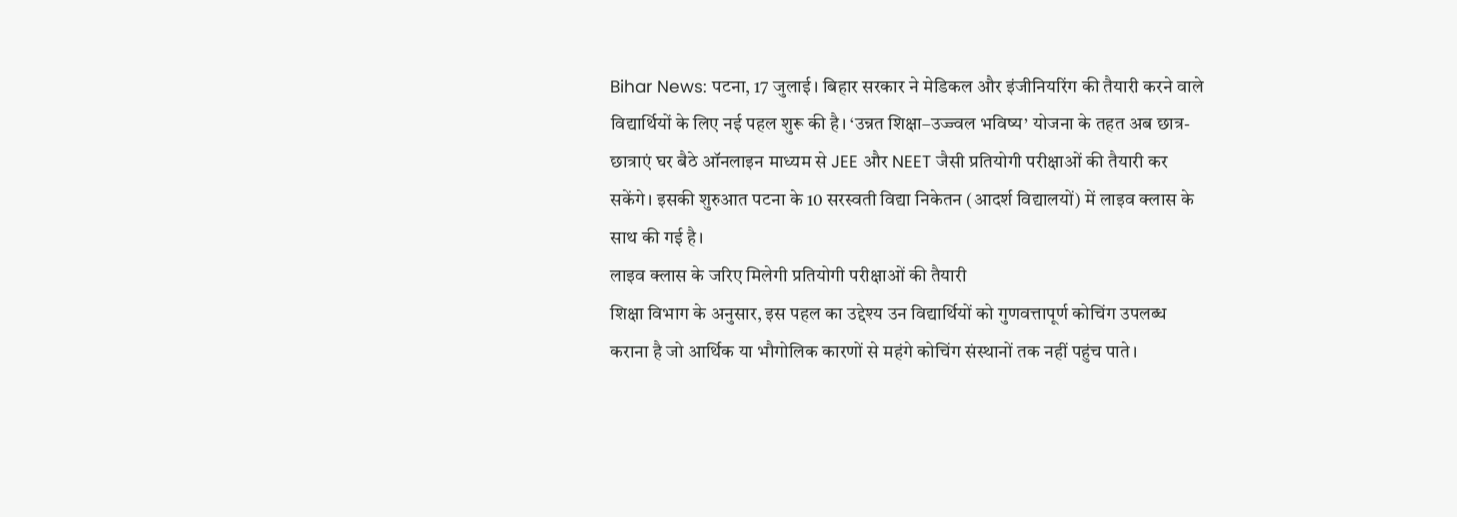Bihar News: पटना, 17 जुलाई। बिहार सरकार ने मेडिकल और इंजीनियरिंग की तैयारी करने वाले विद्यार्थियों के लिए नई पहल शुरू की है। ‘उन्नत शिक्षा–उज्ज्वल भविष्य’ योजना के तहत अब छात्र-छात्राएं घर बैठे ऑनलाइन माध्यम से JEE और NEET जैसी प्रतियोगी परीक्षाओं की तैयारी कर सकेंगे। इसकी शुरुआत पटना के 10 सरस्वती विद्या निकेतन (आदर्श विद्यालयों) में लाइव क्लास के साथ की गई है।
लाइव क्लास के जरिए मिलेगी प्रतियोगी परीक्षाओं की तैयारी
शिक्षा विभाग के अनुसार, इस पहल का उद्देश्य उन विद्यार्थियों को गुणवत्तापूर्ण कोचिंग उपलब्ध कराना है जो आर्थिक या भौगोलिक कारणों से महंगे कोचिंग संस्थानों तक नहीं पहुंच पाते।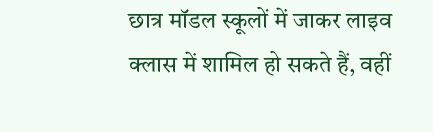छात्र मॉडल स्कूलों में जाकर लाइव क्लास में शामिल हो सकते हैं, वहीं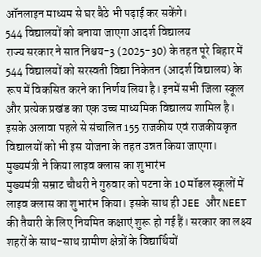ऑनलाइन माध्यम से घर बैठे भी पढ़ाई कर सकेंगे।
544 विद्यालयों को बनाया जाएगा आदर्श विद्यालय
राज्य सरकार ने सात निश्चय-3 (2025-30) के तहत पूरे बिहार में 544 विद्यालयों को सरस्वती विद्या निकेतन (आदर्श विद्यालय) के रूप में विकसित करने का निर्णय लिया है। इनमें सभी जिला स्कूल और प्रत्येक प्रखंड का एक उच्च माध्यमिक विद्यालय शामिल है। इसके अलावा पहले से संचालित 155 राजकीय एवं राजकीयकृत विद्यालयों को भी इस योजना के तहत उन्नत किया जाएगा।
मुख्यमंत्री ने किया लाइव क्लास का शुभारंभ
मुख्यमंत्री सम्राट चौधरी ने गुरुवार को पटना के 10 मॉडल स्कूलों में लाइव क्लास का शुभारंभ किया। इसके साथ ही JEE और NEET की तैयारी के लिए नियमित कक्षाएं शुरू हो गई हैं। सरकार का लक्ष्य शहरों के साथ-साथ ग्रामीण क्षेत्रों के विद्यार्थियों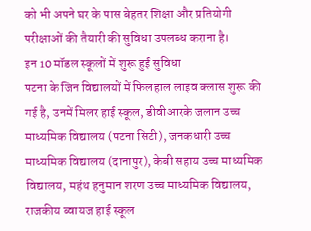को भी अपने घर के पास बेहतर शिक्षा और प्रतियोगी परीक्षाओं की तैयारी की सुविधा उपलब्ध कराना है।
इन 10 मॉडल स्कूलों में शुरू हुई सुविधा
पटना के जिन विद्यालयों में फिलहाल लाइव क्लास शुरू की गई है, उनमें मिलर हाई स्कूल, डीवीआरके जलान उच्च माध्यमिक विद्यालय (पटना सिटी), जनकधारी उच्च माध्यमिक विद्यालय (दानापुर), केबी सहाय उच्च माध्यमिक विद्यालय, महंथ हनुमान शरण उच्च माध्यमिक विद्यालय, राजकीय ब्वायज हाई स्कूल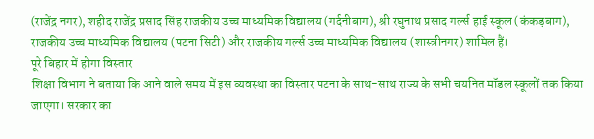(राजेंद्र नगर), शहीद राजेंद्र प्रसाद सिंह राजकीय उच्च माध्यमिक विद्यालय (गर्दनीबाग), श्री रघुनाथ प्रसाद गर्ल्स हाई स्कूल (कंकड़बाग), राजकीय उच्च माध्यमिक विद्यालय (पटना सिटी) और राजकीय गर्ल्स उच्च माध्यमिक विद्यालय (शास्त्रीनगर) शामिल हैं।
पूरे बिहार में होगा विस्तार
शिक्षा विभाग ने बताया कि आने वाले समय में इस व्यवस्था का विस्तार पटना के साथ-साथ राज्य के सभी चयनित मॉडल स्कूलों तक किया जाएगा। सरकार का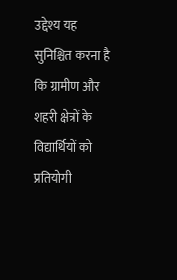उद्देश्य यह सुनिश्चित करना है कि ग्रामीण और शहरी क्षेत्रों के विद्यार्थियों को प्रतियोगी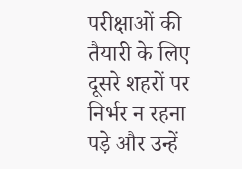परीक्षाओं की तैयारी के लिए दूसरे शहरों पर निर्भर न रहना पड़े और उन्हें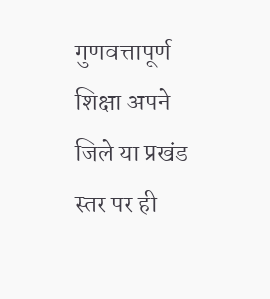गुणवत्तापूर्ण शिक्षा अपने जिले या प्रखंड स्तर पर ही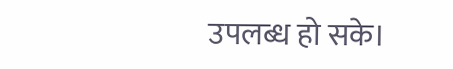उपलब्ध हो सके।